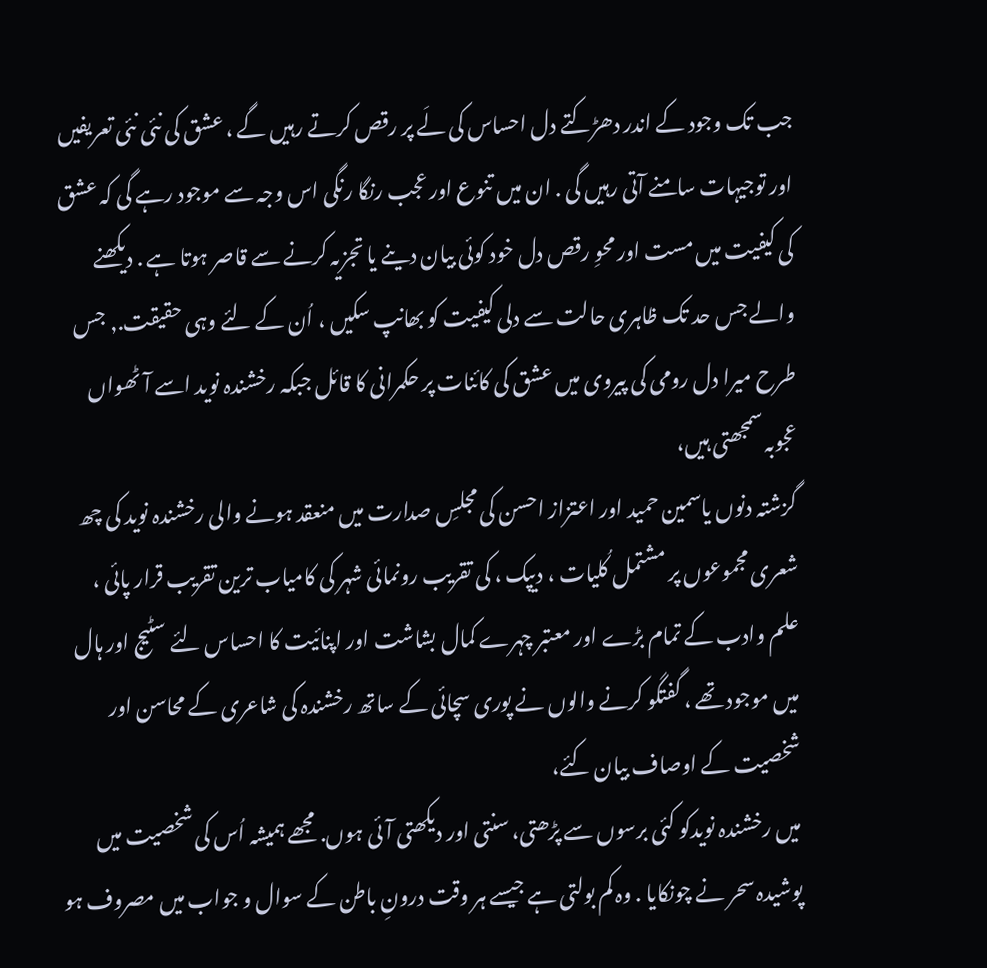جب تک وجود کے اندر دھڑکتے دل احساس کی لَے پر رقص کرتے رہیں گے ، عشق کی نئی نئی تعریفیں اور توجیہات سامنے آتی رہیں گی . ان میں تنوع اور عجب رنگا رنگی اس وجہ سے موجود رہے گی کہ عشق کی کیفیت میں مست اور محوِ رقص دل خود کوئی بیان دینے یا تجزیہ کرنے سے قاصر ہوتا ہے . دیکھنے والے جس حد تک ظاہری حالت سے دلی کیفیت کو بھانپ سکیں ، اُن کے لئے وہی حقیقت., جس طرح میرا دل رومی کی پیروی میں عشق کی کائنات پر حکمرانی کا قائل جبکہ رخشندہ نوید اسے آٹھواں عجوبہ سمجھتی ہیں،
گزشتہ دنوں یاسمین حمید اور اعتزاز احسن کی مجلسِ صدارت میں منعقد ہونے والی رخشندہ نوید کی چھ شعری مجموعوں پر مشتمل کُلیات ، دیپک ، کی تقریب رونمائی شہر کی کامیاب ترین تقریب قرار پائی ، علم وادب کے تمام بڑے اور معتبر چہرے کمال بشاشت اور اپنائیت کا احساس لئے سٹیج اور ہال میں موجود تھے ، گفتگو کرنے والوں نے پوری سچائی کے ساتھ رخشندہ کی شاعری کے محاسن اور شخصیت کے اوصاف بیان کئے،
میں رخشندہ نویدکو کئی برسوں سے پڑھتی، سنتی اور دیکھتی آئی ہوں. مجھے ہمیشہ اُس کی شخصیت میں پوشیدہ سحر نے چونکایا . وہ کم بولتی ہے جیسے ہر وقت درونِ باطن کے سوال و جواب میں مصروف ہو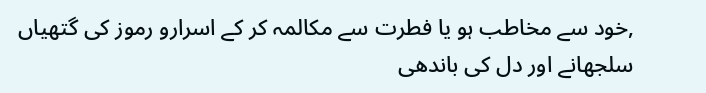,خود سے مخاطب ہو یا فطرت سے مکالمہ کر کے اسرارو رموز کی گتھیاں سلجھانے اور دل کی باندھی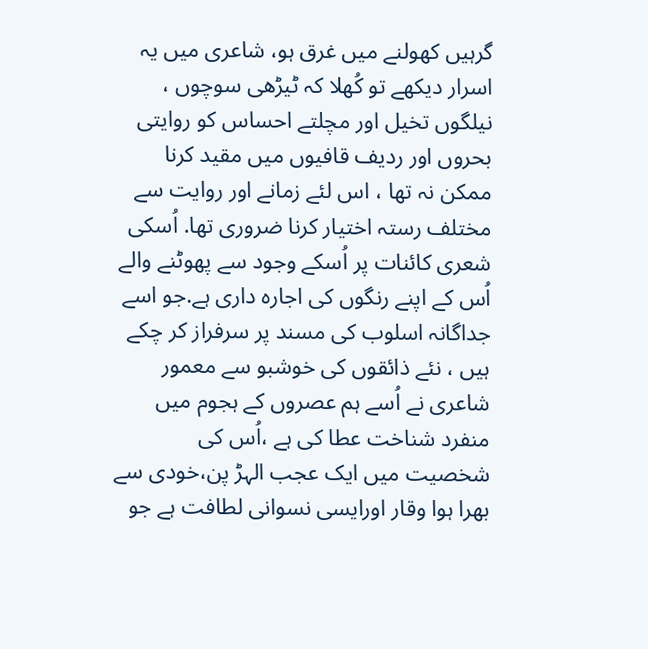گرہیں کھولنے میں غرق ہو، شاعری میں یہ اسرار دیکھے تو کُھلا کہ ٹیڑھی سوچوں ، نیلگوں تخیل اور مچلتے احساس کو روایتی بحروں اور ردیف قافیوں میں مقید کرنا ممکن نہ تھا ، اس لئے زمانے اور روایت سے مختلف رستہ اختیار کرنا ضروری تھا. اُسکی شعری کائنات پر اُسکے وجود سے پھوٹنے والے اُس کے اپنے رنگوں کی اجارہ داری ہے.جو اسے جداگانہ اسلوب کی مسند پر سرفراز کر چکے ہیں ، نئے ذائقوں کی خوشبو سے معمور شاعری نے اُسے ہم عصروں کے ہجوم میں منفرد شناخت عطا کی ہے ،اُس کی شخصیت میں ایک عجب الہڑ پن،خودی سے بھرا ہوا وقار اورایسی نسوانی لطافت ہے جو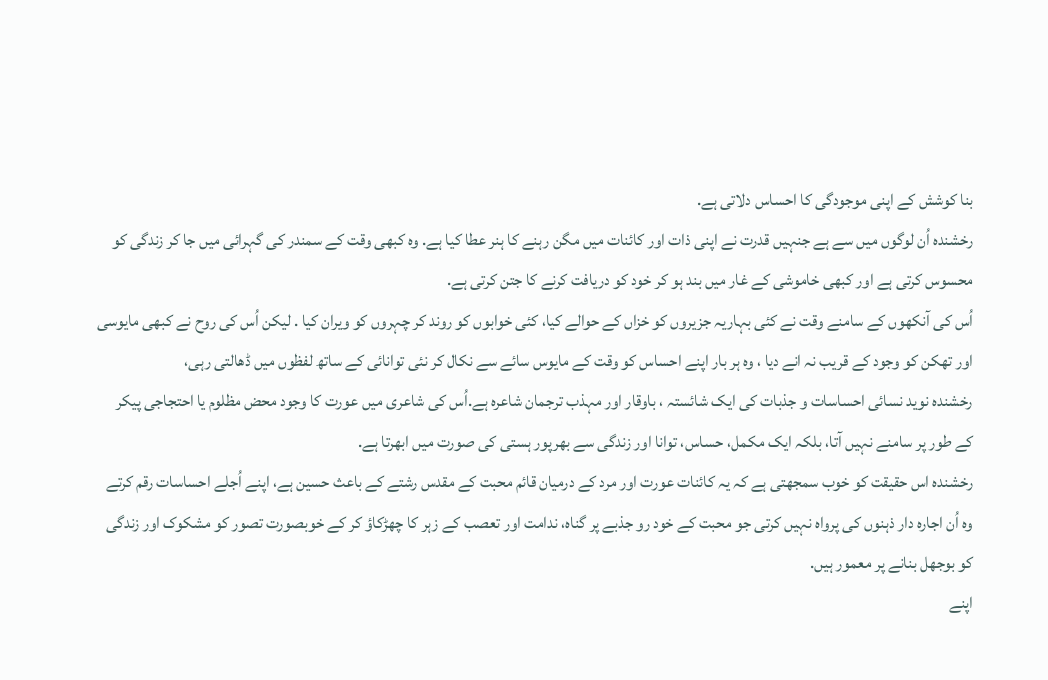بنا کوشش کے اپنی موجودگی کا احساس دلاتی ہے.
رخشندہ اُن لوگوں میں سے ہے جنہیں قدرت نے اپنی ذات اور کائنات میں مگن رہنے کا ہنر عطا کیا ہے. وہ کبھی وقت کے سمندر کی گہرائی میں جا کر زندگی کو محسوس کرتی ہے اور کبھی خاموشی کے غار میں بند ہو کر خود کو دریافت کرنے کا جتن کرتی ہے.
اُس کی آنکھوں کے سامنے وقت نے کئی بہاریہ جزیروں کو خزاں کے حوالے کیا، کئی خوابوں کو روند کر چہروں کو ویران کیا . لیکن اُس کی روح نے کبھی مایوسی اور تھکن کو وجود کے قریب نہ انے دیا ، وہ ہر بار اپنے احساس کو وقت کے مایوس سائے سے نکال کر نئی توانائی کے ساتھ لفظوں میں ڈھالتی رہی،
رخشندہ نوید نسائی احساسات و جذبات کی ایک شائستہ ، باوقار اور مہذب ترجمان شاعرہ ہے.اُس کی شاعری میں عورت کا وجود محض مظلوم یا احتجاجی پیکر کے طور پر سامنے نہیں آتا، بلکہ ایک مکمل، حساس، توانا اور زندگی سے بھرپور ہستی کی صورت میں ابھرتا ہے.
رخشندہ اس حقیقت کو خوب سمجھتی ہے کہ یہ کائنات عورت اور مرد کے درمیان قائم محبت کے مقدس رشتے کے باعث حسین ہے، اپنے اُجلے احساسات رقم کرتے وہ اُن اجارہ دار ذہنوں کی پرواہ نہیں کرتی جو محبت کے خود رو جذبے پر گناہ، ندامت اور تعصب کے زہر کا چھڑکاؤ کر کے خوبصورت تصور کو مشکوک اور زندگی کو بوجھل بنانے پر معمور ہیں.
اپنے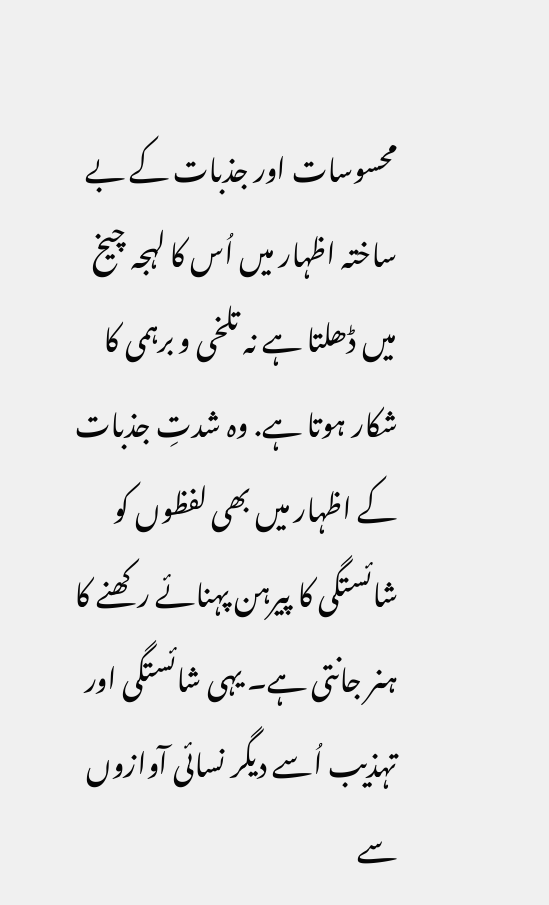محسوسات اور جذبات کے بے ساختہ اظہار میں اُس کا لہجہ چیخ میں ڈھلتا ہے نہ تلخی و برہمی کا شکار ہوتا ہے. وہ شدتِ جذبات کے اظہار میں بھی لفظوں کو شائستگی کا پیرہن پہنائے رکھنے کا ہنر جانتی ہے۔ یہی شائستگی اور تہذیب اُسے دیگر نسائی آوازوں سے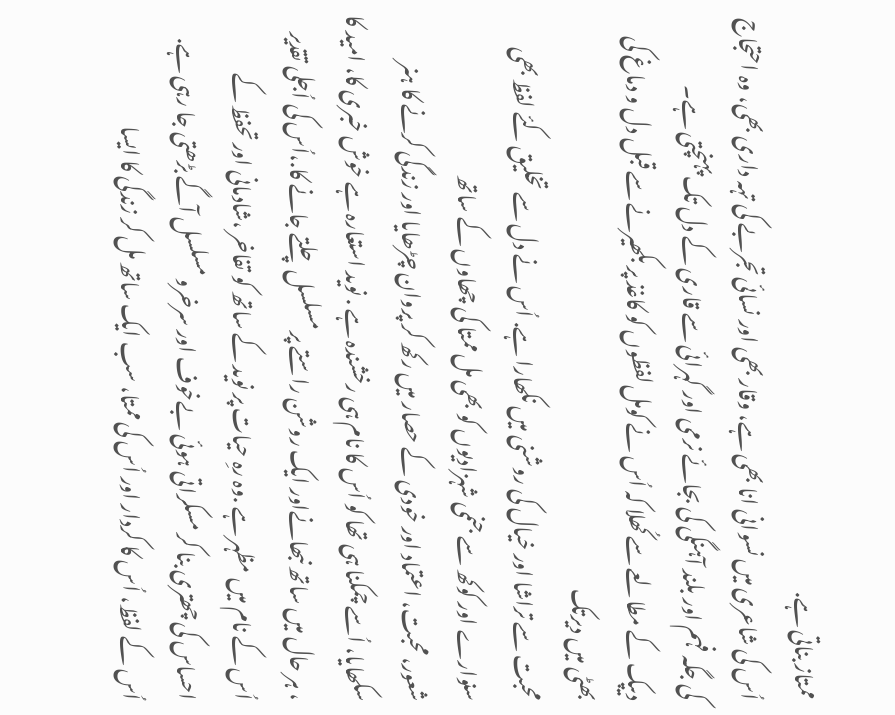ممتاز بناتی ہے.
اُس کی شاعری میں نسوانی انا بھی ہے، وقار بھی اور نسائی تجربے کی تہہ داری بھی، وہ احتجاج کی جگہ فہم اور بلند آہنگی کی بجائے نرمی اور گہرائی سے قاری کے دل تک پہنچتی ہے۔
دیپک کے مطالعے سے کُھلا کہ اُس نے کومل لفظوں کو کاغذ پر بکھیرنے سے قبل دل و دماغ کی بھٹی میں دیرتک
محبت سے تراشا اور خیال کی روشنی میں نکھارا ہے. اُس نے دل سے تخلیق کئے لفظ بھی سنوارے اور کوکھ سے جنمی شہزادیوں کو بھی مل ممتا کی چھاوں کے ساتھ
شعور، محبت، اعتماد اور خودی کے حصار میں رکھ کر پروان چڑھایا اور زندگی کرنے کا ہنر سکھایا، اُسے چمکنا ہی تھا کو اُس کا نام ہی رخشندہ ہے . نوید استعارہ ہے خوش خبری کا، امید کا ، ہر حال میں ساتھ نبھانےاور ایک روشن راستے پر مسلسل چلتے جانے کا.،اُس کی اُجلی تقدیر اُس کے نام میں مظہر ہے .وہ رہِ حیات پر نوید کے ساتھ کو تفاخر ،شادمانی اور تحفظ کے احساس کی چھتری بنا کر مسکراتی ہوئی بےخوف اور سرخرو مسلسل آگے بڑھتی جا رہی ہے.
اُس کے لفظ، اُس کا کردار اور اُس کی ممتا، سب ایک ساتھ مل کر زندگی کا ایسا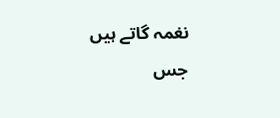نغمہ گاتے ہیں جس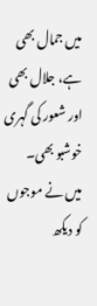میں جمال بھی ہے، جلال بھی اور شعور کی گہری خوشبو بھی۔
میں نے موجوں کو دیکھ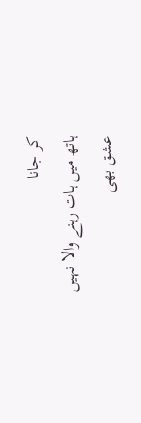کر جانا
ہاتھ میں ہات رہنے والا نہیں
عشق بھی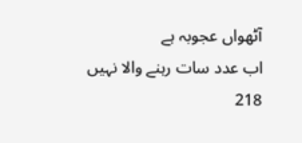آٹھواں عجوبہ ہے
اب عدد سات رہنے والا نہیں
218